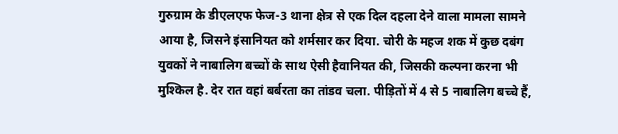गुरुग्राम के डीएलएफ फेज-3 थाना क्षेत्र से एक दिल दहला देने वाला मामला सामने आया है, जिसने इंसानियत को शर्मसार कर दिया. चोरी के महज शक में कुछ दबंग युवकों ने नाबालिग बच्चों के साथ ऐसी हैवानियत की, जिसकी कल्पना करना भी मुश्किल है. देर रात वहां बर्बरता का तांडव चला. पीड़ितों में 4 से 5 नाबालिग बच्चे हैं,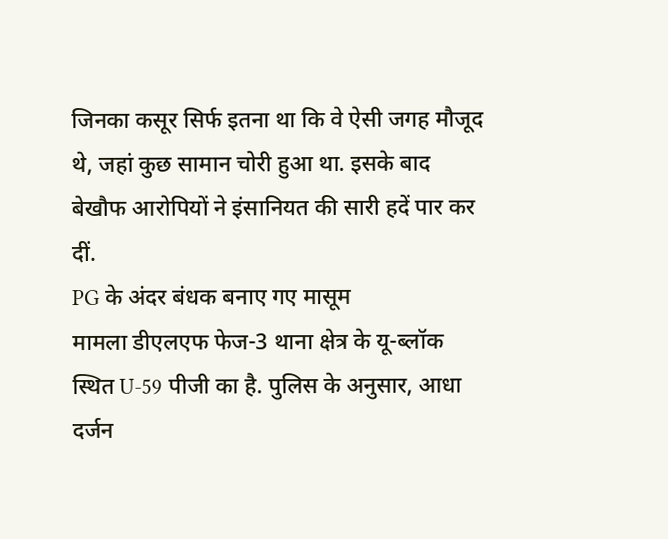जिनका कसूर सिर्फ इतना था कि वे ऐसी जगह मौजूद थे, जहां कुछ सामान चोरी हुआ था. इसके बाद बेखौफ आरोपियों ने इंसानियत की सारी हदें पार कर दीं.
PG के अंदर बंधक बनाए गए मासूम
मामला डीएलएफ फेज-3 थाना क्षेत्र के यू-ब्लॉक स्थित U-59 पीजी का है. पुलिस के अनुसार, आधा दर्जन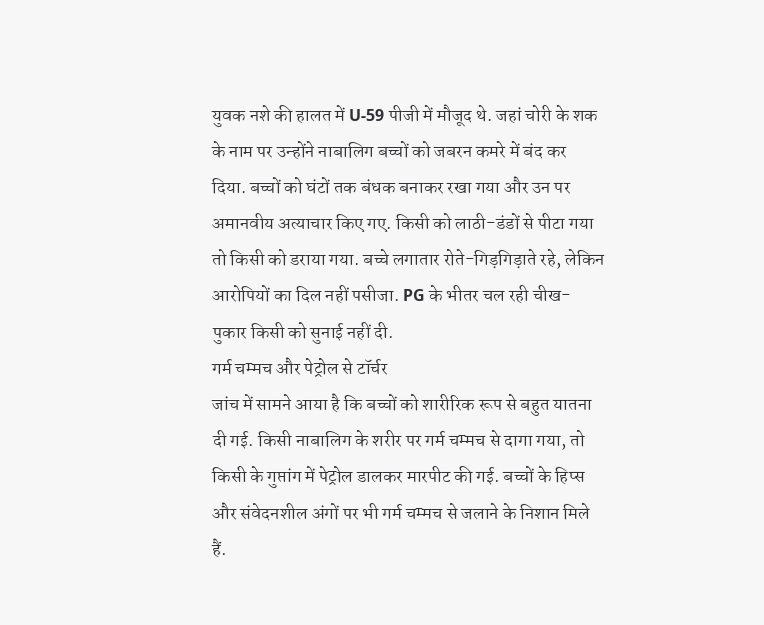युवक नशे की हालत में U-59 पीजी में मौजूद थे. जहां चोरी के शक के नाम पर उन्होंने नाबालिग बच्चों को जबरन कमरे में बंद कर दिया. बच्चों को घंटों तक बंधक बनाकर रखा गया और उन पर अमानवीय अत्याचार किए गए. किसी को लाठी-डंडों से पीटा गया तो किसी को डराया गया. बच्चे लगातार रोते-गिड़गिड़ाते रहे, लेकिन आरोपियों का दिल नहीं पसीजा. PG के भीतर चल रही चीख-पुकार किसी को सुनाई नहीं दी.
गर्म चम्मच और पेट्रोल से टॉर्चर
जांच में सामने आया है कि बच्चों को शारीरिक रूप से बहुत यातना दी गई. किसी नाबालिग के शरीर पर गर्म चम्मच से दागा गया, तो किसी के गुप्तांग में पेट्रोल डालकर मारपीट की गई. बच्चों के हिप्स और संवेदनशील अंगों पर भी गर्म चम्मच से जलाने के निशान मिले हैं.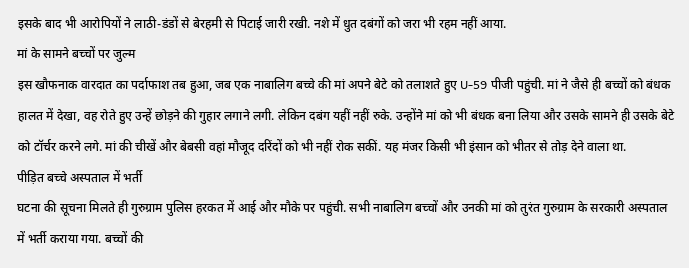इसके बाद भी आरोपियों ने लाठी-डंडों से बेरहमी से पिटाई जारी रखी. नशे में धुत दबंगों को जरा भी रहम नहीं आया.
मां के सामने बच्चों पर जुल्म
इस खौफनाक वारदात का पर्दाफाश तब हुआ, जब एक नाबालिग बच्चे की मां अपने बेटे को तलाशते हुए U-59 पीजी पहुंची. मां ने जैसे ही बच्चों को बंधक हालत में देखा, वह रोते हुए उन्हें छोड़ने की गुहार लगाने लगी. लेकिन दबंग यहीं नहीं रुके. उन्होंने मां को भी बंधक बना लिया और उसके सामने ही उसके बेटे को टॉर्चर करने लगे. मां की चीखें और बेबसी वहां मौजूद दरिंदों को भी नहीं रोक सकीं. यह मंजर किसी भी इंसान को भीतर से तोड़ देने वाला था.
पीड़ित बच्चे अस्पताल में भर्ती
घटना की सूचना मिलते ही गुरुग्राम पुलिस हरकत में आई और मौके पर पहुंची. सभी नाबालिग बच्चों और उनकी मां को तुरंत गुरुग्राम के सरकारी अस्पताल में भर्ती कराया गया. बच्चों की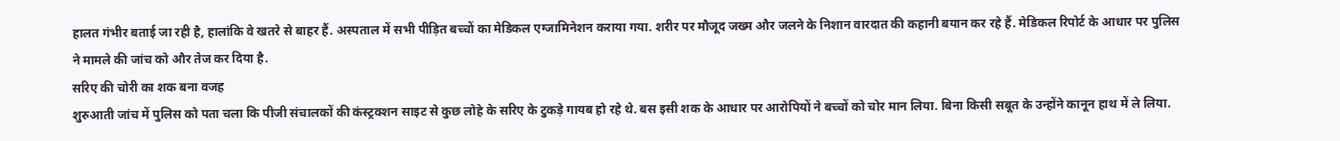हालत गंभीर बताई जा रही है, हालांकि वे खतरे से बाहर हैं. अस्पताल में सभी पीड़ित बच्चों का मेडिकल एग्जामिनेशन कराया गया. शरीर पर मौजूद जख्म और जलने के निशान वारदात की कहानी बयान कर रहे हैं. मेडिकल रिपोर्ट के आधार पर पुलिस ने मामले की जांच को और तेज कर दिया है.
सरिए की चोरी का शक बना वजह
शुरुआती जांच में पुलिस को पता चला कि पीजी संचालकों की कंस्ट्रक्शन साइट से कुछ लोहे के सरिए के टुकड़े गायब हो रहे थे. बस इसी शक के आधार पर आरोपियों ने बच्चों को चोर मान लिया. बिना किसी सबूत के उन्होंने कानून हाथ में ले लिया.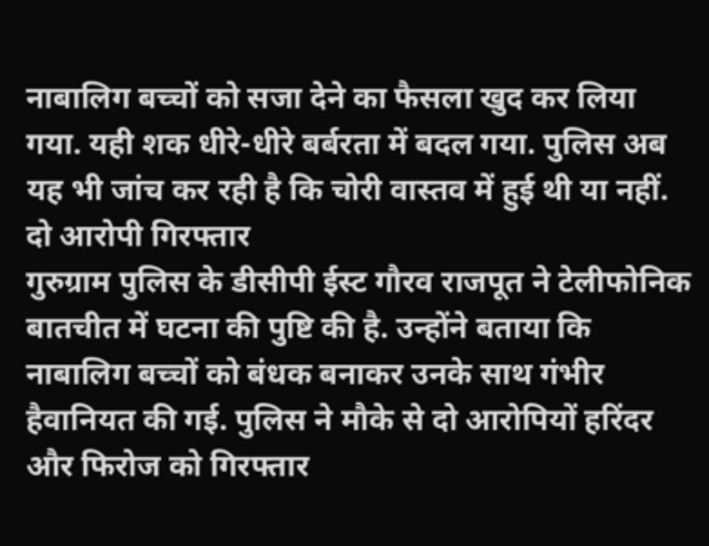नाबालिग बच्चों को सजा देने का फैसला खुद कर लिया गया. यही शक धीरे-धीरे बर्बरता में बदल गया. पुलिस अब यह भी जांच कर रही है कि चोरी वास्तव में हुई थी या नहीं.
दो आरोपी गिरफ्तार
गुरुग्राम पुलिस के डीसीपी ईस्ट गौरव राजपूत ने टेलीफोनिक बातचीत में घटना की पुष्टि की है. उन्होंने बताया कि नाबालिग बच्चों को बंधक बनाकर उनके साथ गंभीर हैवानियत की गई. पुलिस ने मौके से दो आरोपियों हरिंदर और फिरोज को गिरफ्तार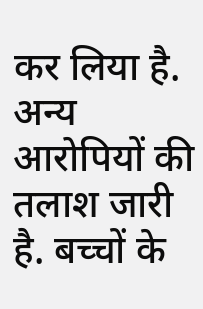कर लिया है. अन्य आरोपियों की तलाश जारी है. बच्चों के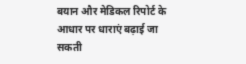बयान और मेडिकल रिपोर्ट के आधार पर धाराएं बढ़ाई जा सकती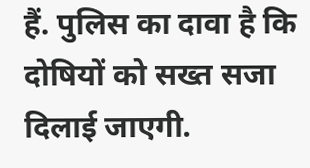हैं. पुलिस का दावा है कि दोषियों को सख्त सजा दिलाई जाएगी.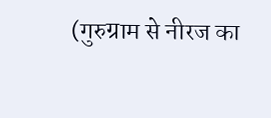(गुरुग्राम से नीरज का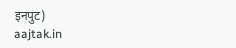इनपुट)
aajtak.in